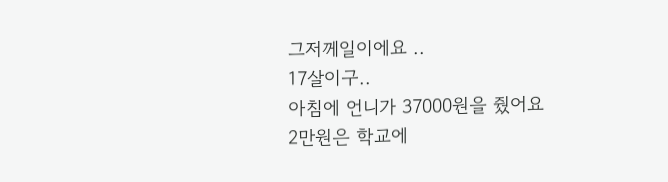그저께일이에요 ..
17살이구..
아침에 언니가 37000원을 줬어요
2만원은 학교에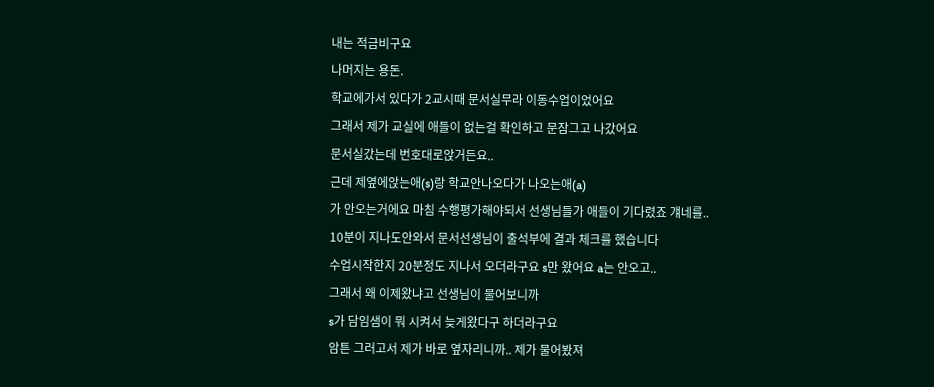내는 적금비구요
나머지는 용돈.
학교에가서 있다가 2교시때 문서실무라 이동수업이었어요
그래서 제가 교실에 애들이 없는걸 확인하고 문잠그고 나갔어요
문서실갔는데 번호대로앉거든요..
근데 제옆에앉는애(s)랑 학교안나오다가 나오는애(a)
가 안오는거에요 마침 수행평가해야되서 선생님들가 애들이 기다렸죠 걔네를..
10분이 지나도안와서 문서선생님이 출석부에 결과 체크를 했습니다
수업시작한지 20분정도 지나서 오더라구요 s만 왔어요 a는 안오고..
그래서 왜 이제왔냐고 선생님이 물어보니까
s가 담임샘이 뭐 시켜서 늦게왔다구 하더라구요
암튼 그러고서 제가 바로 옆자리니까.. 제가 물어봤져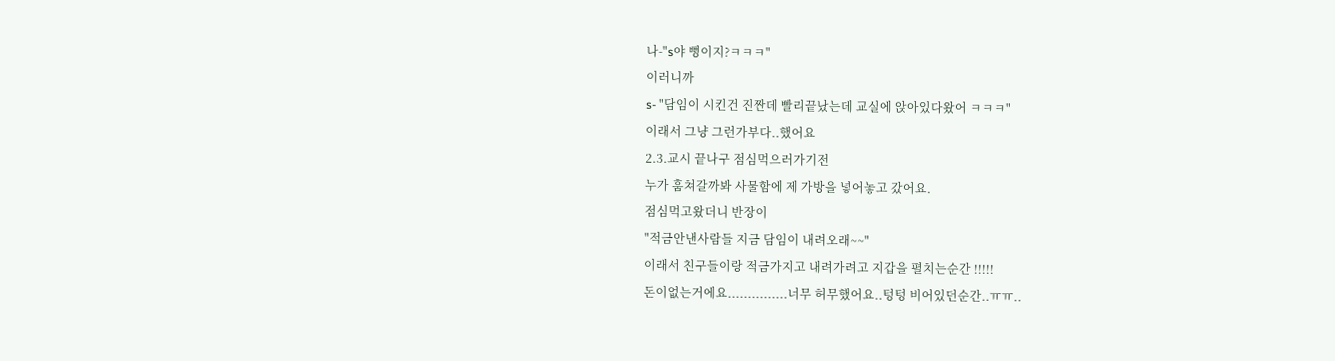나-"s야 뻥이지?ㅋㅋㅋ"
이러니까
s- "담임이 시킨건 진짠데 빨리끝났는데 교실에 앉아있다왔어 ㅋㅋㅋ"
이래서 그냥 그런가부다..했어요
2.3.교시 끝나구 점심먹으러가기전
누가 훔쳐갈까봐 사물함에 제 가방을 넣어놓고 갔어요.
점심먹고왔더니 반장이
"적금안낸사람들 지금 담임이 내려오래~~"
이래서 친구들이랑 적금가지고 내려가려고 지갑을 펼치는순간 !!!!!
돈이없는거에요...............너무 허무했어요..텅텅 비어있던순간..ㅠㅠ..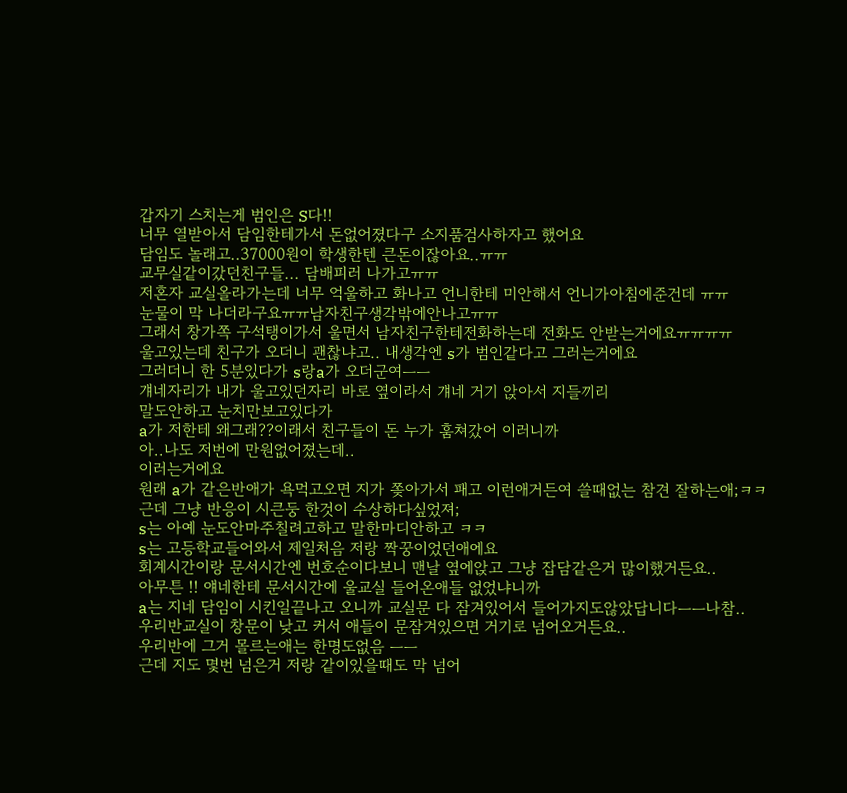갑자기 스치는게 범인은 S다!!
너무 열받아서 담임한테가서 돈없어졌다구 소지품검사하자고 했어요
담임도 놀래고..37000원이 학생한텐 큰돈이잖아요..ㅠㅠ
교무실같이갔던친구들... 담배피러 나가고ㅠㅠ
저혼자 교실올라가는데 너무 억울하고 화나고 언니한테 미안해서 언니가아침에준건데 ㅠㅠ
눈물이 막 나더라구요ㅠㅠ남자친구생각밖에안나고ㅠㅠ
그래서 창가쪽 구석탱이가서 울면서 남자친구한테전화하는데 전화도 안받는거에요ㅠㅠㅠㅠ
울고있는데 친구가 오더니 괜찮냐고.. 내생각엔 s가 범인같다고 그러는거에요
그러더니 한 5분있다가 s랑a가 오더군여ㅡㅡ
걔네자리가 내가 울고있던자리 바로 옆이라서 걔네 거기 앉아서 지들끼리
말도안하고 눈치만보고있다가
a가 저한테 왜그래??이래서 친구들이 돈 누가 훔쳐갔어 이러니까
아..나도 저번에 만원없어졌는데..
이러는거에요
원래 a가 같은반애가 욕먹고오면 지가 쫒아가서 패고 이런애거든여 쓸때없는 참견 잘하는애;ㅋㅋ
근데 그냥 반응이 시큰둥 한것이 수상하다싶었져;
s는 아예 눈도안마주칠려고하고 말한마디안하고 ㅋㅋ
s는 고등학교들어와서 제일처음 저랑 짝꿍이었던애에요
회계시간이랑 문서시간엔 번호순이다보니 맨날 옆에앉고 그냥 잡담같은거 많이했거든요..
아무튼 !! 얘네한테 문서시간에 울교실 들어온애들 없었냐니까
a는 지네 담임이 시킨일끝나고 오니까 교실문 다 잠겨있어서 들어가지도않았답니다ㅡㅡ나참..
우리반교실이 창문이 낮고 커서 애들이 문잠겨있으면 거기로 넘어오거든요..
우리반에 그거 몰르는애는 한명도없음 ㅡㅡ
근데 지도 몇번 넘은거 저랑 같이있을때도 막 넘어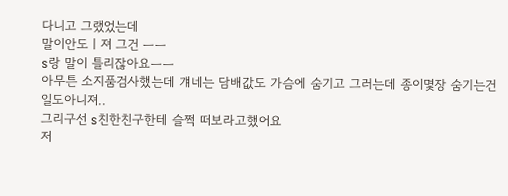다니고 그랬었는데
말이안도ㅣ져 그건 ㅡㅡ
s랑 말이 틀리잖아요ㅡㅡ
아무튼 소지품검사했는데 걔네는 담배값도 가슴에 숨기고 그러는데 종이몇장 숨기는건
일도아니져..
그리구선 s친한친구한테 슬쩍 떠보라고했어요
저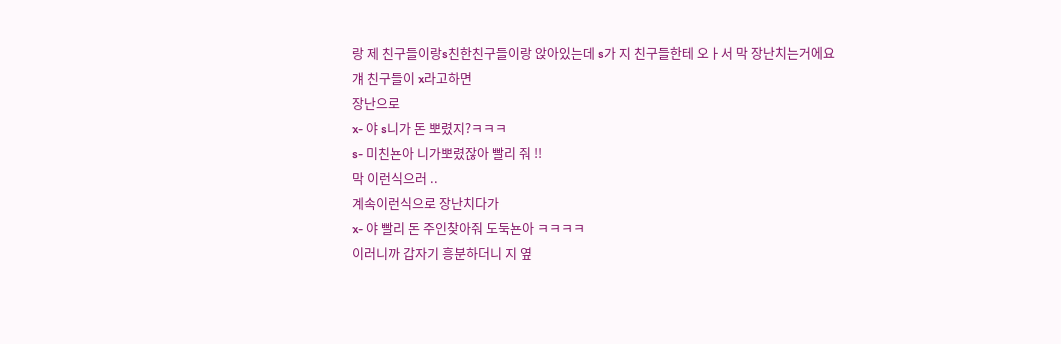랑 제 친구들이랑s친한친구들이랑 앉아있는데 s가 지 친구들한테 오ㅏ서 막 장난치는거에요
걔 친구들이 x라고하면
장난으로
x- 야 s니가 돈 뽀렸지?ㅋㅋㅋ
s- 미친뇬아 니가뽀렸잖아 빨리 줘 !!
막 이런식으러 ..
계속이런식으로 장난치다가
x- 야 빨리 돈 주인찾아줘 도둑뇬아 ㅋㅋㅋㅋ
이러니까 갑자기 흥분하더니 지 옆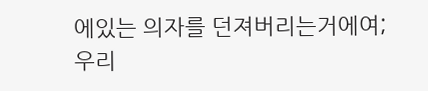에있는 의자를 던져버리는거에여;
우리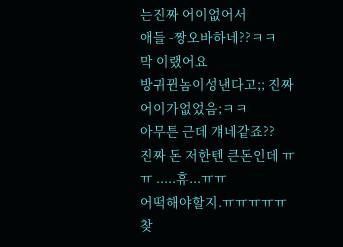는진짜 어이없어서
애들 -짱오바하네??ㅋㅋ
막 이랬어요
방귀뀐놈이성낸다고;; 진짜 어이가없었음;ㅋㅋ
아무튼 근데 걔네같죠??
진짜 돈 저한텐 큰돈인데 ㅠㅠ .....휴...ㅠㅠ
어떡해야할지.ㅠㅠㅠㅠㅠ찾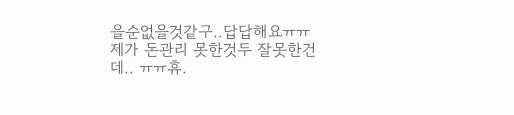을순없을것같구..답답해요ㅠㅠ
제가 돈관리 못한것두 잘못한건데.. ㅠㅠ휴.